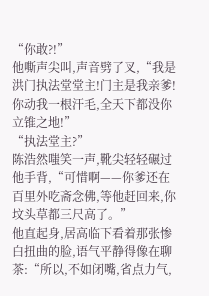“你敢?!”
他嘶声尖叫,声音劈了叉,“我是洪门执法堂堂主!门主是我亲爹!你动我一根汗毛,全天下都没你立锥之地!”
“执法堂主?”
陈浩然嗤笑一声,靴尖轻轻碾过他手背,“可惜啊——你爹还在百里外吃斋念佛,等他赶回来,你坟头草都三尺高了。”
他直起身,居高临下看着那张惨白扭曲的脸,语气平静得像在聊茶:“所以,不如闭嘴,省点力气,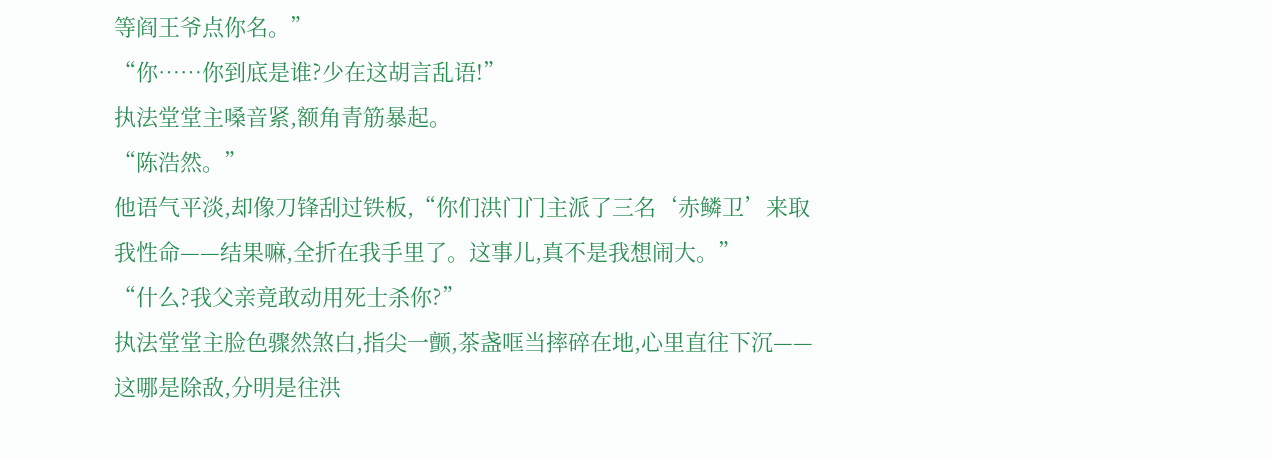等阎王爷点你名。”
“你……你到底是谁?少在这胡言乱语!”
执法堂堂主嗓音紧,额角青筋暴起。
“陈浩然。”
他语气平淡,却像刀锋刮过铁板,“你们洪门门主派了三名‘赤鳞卫’来取我性命——结果嘛,全折在我手里了。这事儿,真不是我想闹大。”
“什么?我父亲竟敢动用死士杀你?”
执法堂堂主脸色骤然煞白,指尖一颤,茶盏哐当摔碎在地,心里直往下沉——这哪是除敌,分明是往洪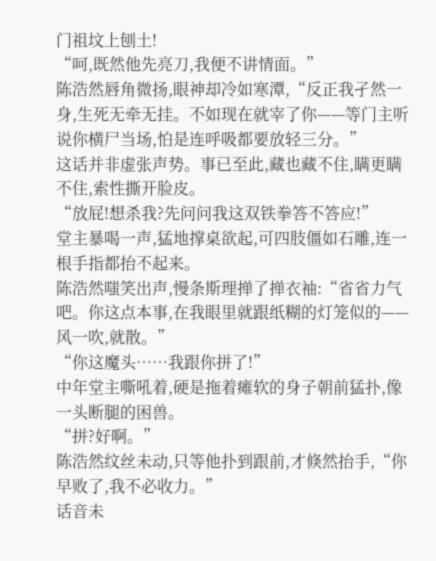门祖坟上刨土!
“呵,既然他先亮刀,我便不讲情面。”
陈浩然唇角微扬,眼神却冷如寒潭,“反正我孑然一身,生死无牵无挂。不如现在就宰了你——等门主听说你横尸当场,怕是连呼吸都要放轻三分。”
这话并非虚张声势。事已至此,藏也藏不住,瞒更瞒不住,索性撕开脸皮。
“放屁!想杀我?先问问我这双铁拳答不答应!”
堂主暴喝一声,猛地撑桌欲起,可四肢僵如石雕,连一根手指都抬不起来。
陈浩然嗤笑出声,慢条斯理掸了掸衣袖:“省省力气吧。你这点本事,在我眼里就跟纸糊的灯笼似的——风一吹,就散。”
“你这魔头……我跟你拼了!”
中年堂主嘶吼着,硬是拖着瘫软的身子朝前猛扑,像一头断腿的困兽。
“拼?好啊。”
陈浩然纹丝未动,只等他扑到跟前,才倏然抬手,“你早败了,我不必收力。”
话音未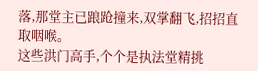落,那堂主已踉跄撞来,双掌翻飞,招招直取咽喉。
这些洪门高手,个个是执法堂精挑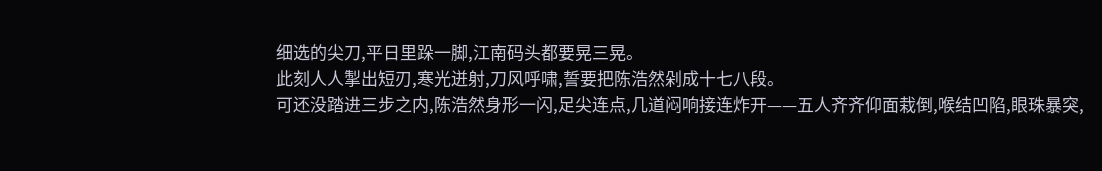细选的尖刀,平日里跺一脚,江南码头都要晃三晃。
此刻人人掣出短刃,寒光迸射,刀风呼啸,誓要把陈浩然剁成十七八段。
可还没踏进三步之内,陈浩然身形一闪,足尖连点,几道闷响接连炸开——五人齐齐仰面栽倒,喉结凹陷,眼珠暴突,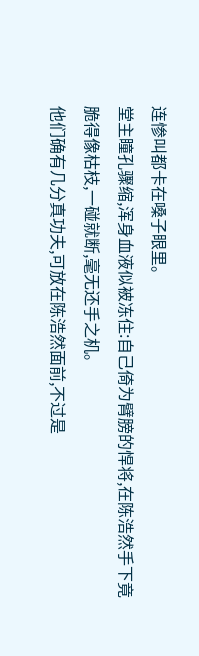连惨叫都卡在嗓子眼里。
堂主瞳孔骤缩,浑身血液似被冻住:自己倚为臂膀的悍将,在陈浩然手下竟脆得像枯枝,一碰就断,毫无还手之机。
他们确有几分真功夫,可放在陈浩然面前,不过是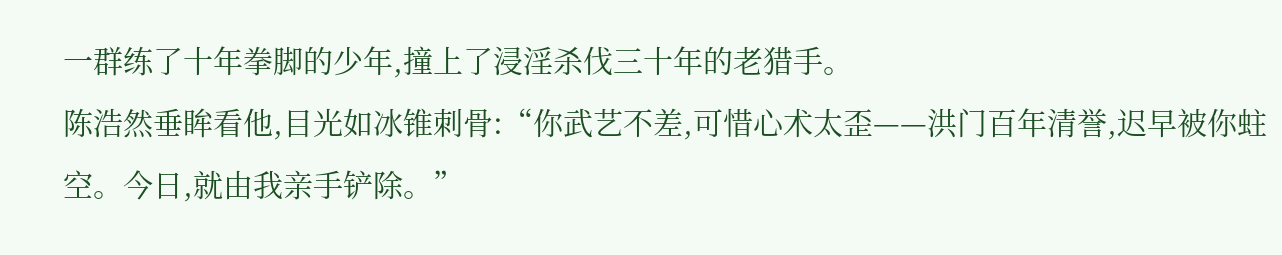一群练了十年拳脚的少年,撞上了浸淫杀伐三十年的老猎手。
陈浩然垂眸看他,目光如冰锥刺骨:“你武艺不差,可惜心术太歪——洪门百年清誉,迟早被你蛀空。今日,就由我亲手铲除。”